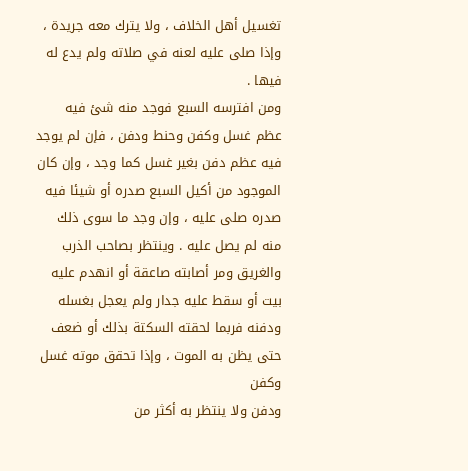تغسيل أهل الخلاف ، ولا يترك معه جريدة ، وإذا صلى عليه لعنه في صلاته ولم يدع له فيها .
ومن افترسه السبع فوجد منه شئ فيه عظم غسل وكفن وحنط ودفن ، فإن لم يوجد
فيه عظم دفن بغير غسل كما وجد ، وإن كان الموجود من أكيل السبع صدره أو شيئا فيه
صدره صلى عليه ، وإن وجد ما سوى ذلك منه لم يصل عليه . وينتظر بصاحب الذرب
والغريق ومر أصابته صاعقة أو انهدم عليه بيت أو سقط عليه جدار ولم يعجل بغسله
ودفنه فربما لحقته السكتة بذلك أو ضعف حتى يظن به الموت ، وإذا تحقق موته غسل وكفن
ودفن ولا ينتظر به أكثر من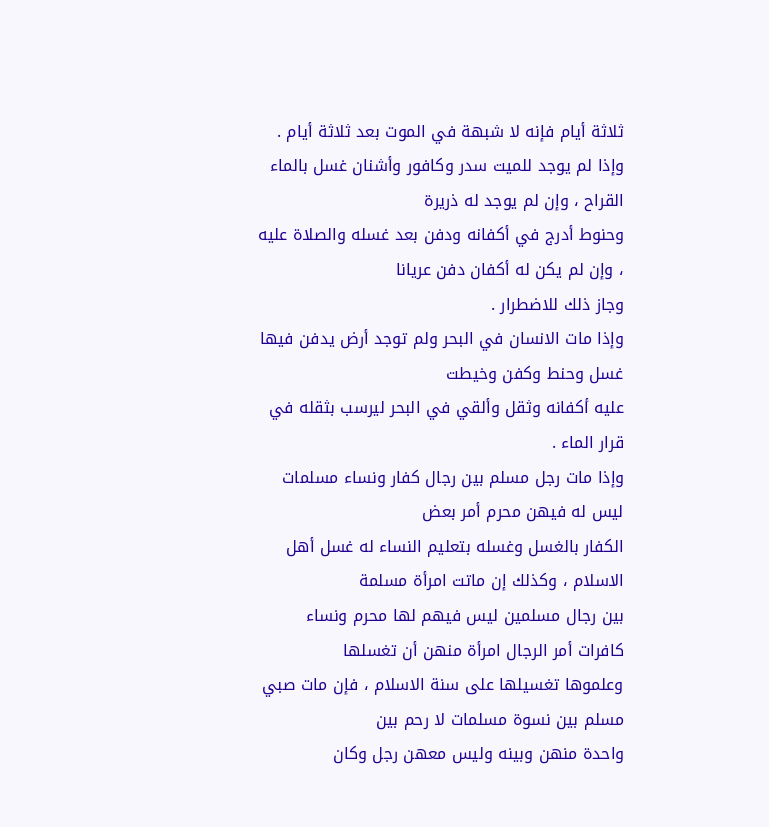ثلاثة أيام فإنه لا شبهة في الموت بعد ثلاثة أيام .
وإذا لم يوجد للميت سدر وكافور وأشنان غسل بالماء القراح ، وإن لم يوجد له ذريرة
وحنوط أدرج في أكفانه ودفن بعد غسله والصلاة عليه ، وإن لم يكن له أكفان دفن عريانا
وجاز ذلك للاضطرار .
وإذا مات الانسان في البحر ولم توجد أرض يدفن فيها غسل وحنط وكفن وخيطت
عليه أكفانه وثقل وألقي في البحر ليرسب بثقله في قرار الماء .
وإذا مات رجل مسلم بين رجال كفار ونساء مسلمات ليس له فيهن محرم أمر بعض
الكفار بالغسل وغسله بتعليم النساء له غسل أهل الاسلام ، وكذلك إن ماتت امرأة مسلمة
بين رجال مسلمين ليس فيهم لها محرم ونساء كافرات أمر الرجال امرأة منهن أن تغسلها
وعلموها تغسيلها على سنة الاسلام ، فإن مات صبي مسلم بين نسوة مسلمات لا رحم بين
واحدة منهن وبينه وليس معهن رجل وكان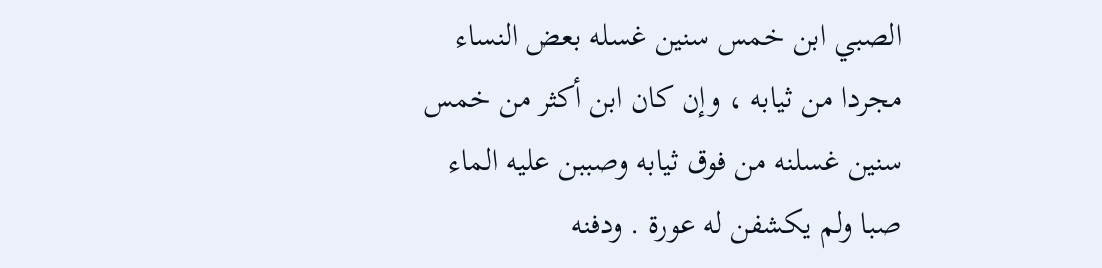الصبي ابن خمس سنين غسله بعض النساء
مجردا من ثيابه ، وإن كان ابن أكثر من خمس سنين غسلنه من فوق ثيابه وصببن عليه الماء
صبا ولم يكشفن له عورة . ودفنه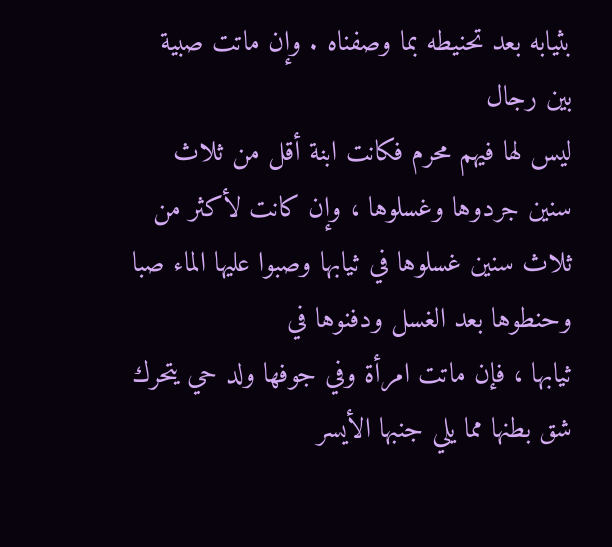بثيابه بعد تحنيطه بما وصفناه . وإن ماتت صبية بين رجال
ليس لها فيهم محرم فكانت ابنة أقل من ثلاث سنين جردوها وغسلوها ، وإن كانت لأكثر من
ثلاث سنين غسلوها في ثيابها وصبوا عليها الماء صبا وحنطوها بعد الغسل ودفنوها في
ثيابها ، فإن ماتت امرأة وفي جوفها ولد حي يتحرك شق بطنها مما يلي جنبها الأيسر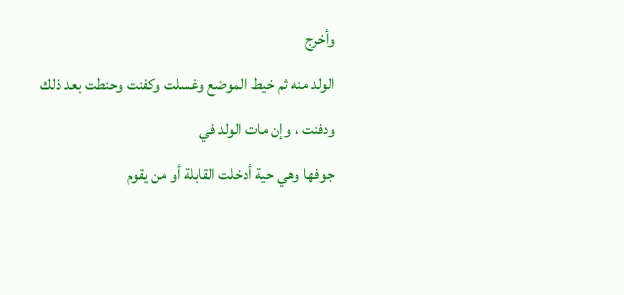وأخرج
الولد منه ثم خيط الموضع وغسلت وكفنت وحنطت بعد ذلك ودفنت ، وإن مات الولد في
جوفها وهي حية أدخلت القابلة أو من يقوم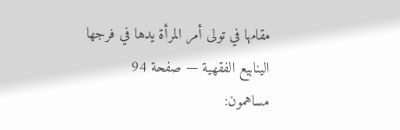مقامها في تولى أمر المرأة يدها في فرجها
الينابيع الفقهية — صفحة 94
مساهمون: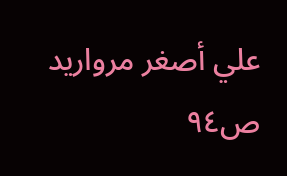علي أصغر مرواريد
ص٩٤